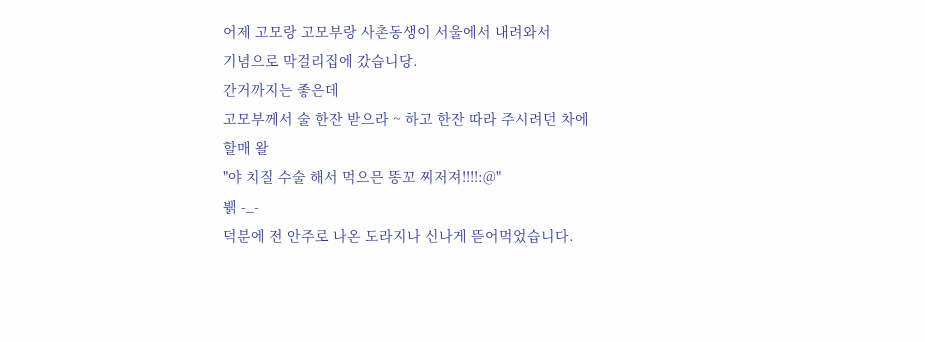어제 고모랑 고모부랑 사촌동생이 서울에서 내려와서
기념으로 막걸리집에 갔습니당.
간거까지는 좋은데
고모부께서 술 한잔 받으라 ~ 하고 한잔 따라 주시려던 차에
할매 왈
"야 치질 수술 해서 먹으믄 똥꼬 찌저져!!!!:@"
뷁 -_-
덕분에 전 안주로 나온 도라지나 신나게 뜯어먹었습니다.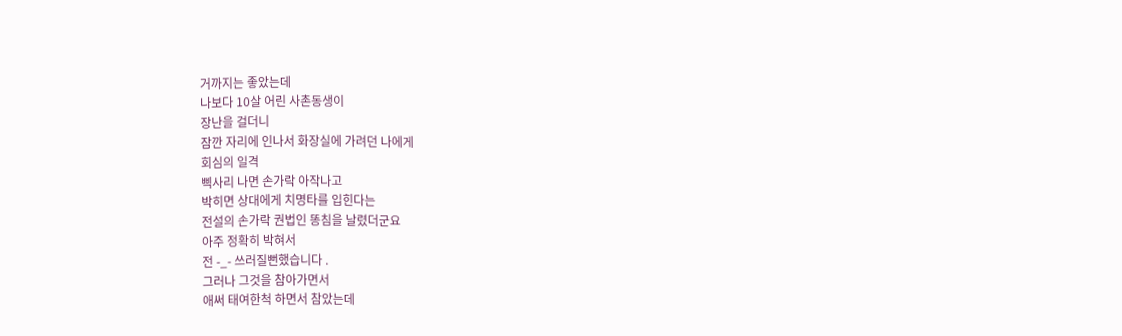거까지는 좋았는데
나보다 10살 어린 사촌동생이
장난을 걸더니
잠깐 자리에 인나서 화장실에 가려던 나에게
회심의 일격
삑사리 나면 손가락 아작나고
박히면 상대에게 치명타를 입힌다는
전설의 손가락 권법인 똥침을 날렸더군요
아주 정확히 박혀서
전 -_- 쓰러질뻔했습니다 .
그러나 그것을 참아가면서
애써 태여한척 하면서 참았는데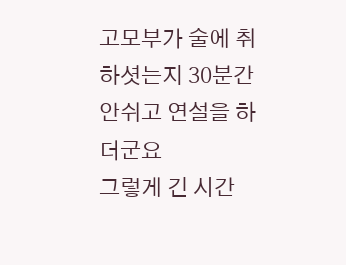고모부가 술에 취하셧는지 30분간 안쉬고 연설을 하더군요
그렇게 긴 시간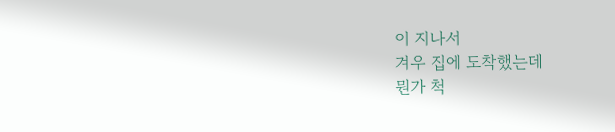이 지나서
겨우 집에 도착했는데
뭔가 척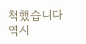척했습니다
역시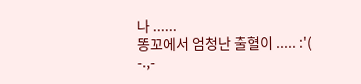나 ......
똥꼬에서 엄청난 출혈이 ..... :'(
-.,-